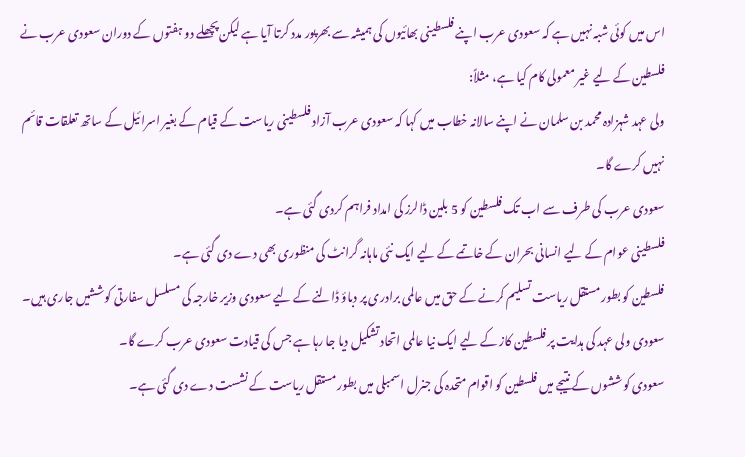اس میں کوئی شبہ نہیں ہے کہ سعودی عرب اپنے فلسطینی بھائیوں کی ہمیشہ سے بھرپور مدد کرتا آیا ہے لیکن پچھلے دو ہفتوں کے دوران سعودی عرب نے فلسطین کے لیے غیر معمولی کام کیا ہے، مثلاً:
ولی عہد شہزادہ محمد بن سلمان نے اپنے سالانہ خطاب میں کہا کہ سعودی عرب آزاد فلسطینی ریاست کے قیام کے بغیر اسرائیل کے ساتھ تعلقات قائم نہیں کرے گا۔
سعودی عرب کی طرف سے اب تک فلسطین کو 5 بلین ڈالرز کی امداد فراہم کردی گئی ہے۔
فلسطینی عوام کے لیے انسانی بحران کے خاتمے کے لیے ایک نئی ماہانہ گرانٹ کی منظوری بھی دے دی گئی ہے۔
فلسطین کو بطور مستقل ریاست تسلیم کرنے کے حق میں عالمی برادری پر دباؤ ڈالنے کے لیے سعودی وزیر خارجہ کی مسلسل سفارتی کوششیں جاری ہیں۔
سعودی ولی عہد کی ہدایت پر فلسطین کاز کے لیے ایک نیا عالمی اتحاد تشکیل دیا جا رہا ہے جس کی قیادت سعودی عرب کرے گا۔
سعودی کوششوں کے نتیجے میں فلسطین کو اقوام متحدہ کی جنرل اسمبلی میں بطور مستقل ریاست کے نشست دے دی گئی ہے۔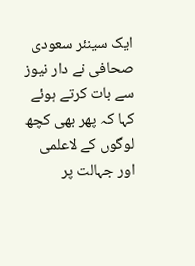ایک سینئر سعودی صحافی نے دار نیوز سے بات کرتے ہوئے کہا کہ پھر بھی کچھ لوگوں کے لاعلمی اور جہالت پر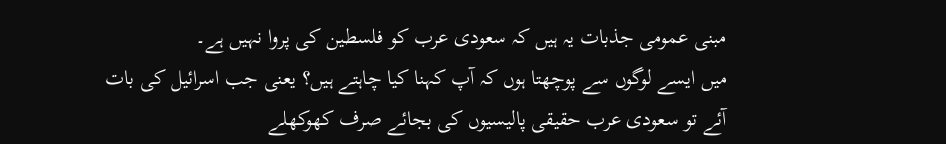مبنی عمومی جذبات یہ ہیں کہ سعودی عرب کو فلسطین کی پروا نہیں ہے۔
میں ایسے لوگوں سے پوچھتا ہوں کہ آپ کہنا کیا چاہتے ہیں؟ یعنی جب اسرائیل کی بات آئے تو سعودی عرب حقیقی پالیسیوں کی بجائے صرف کھوکھلے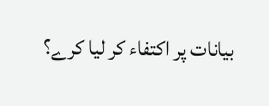بیانات پر اکتفاء کر لیا کرے؟